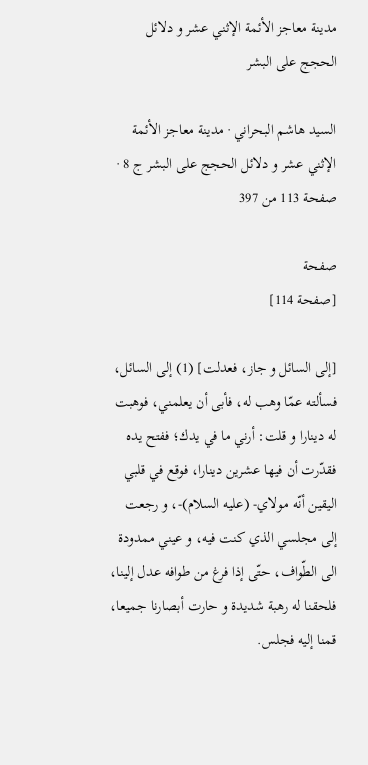مدينة معاجز الأئمة الإثني عشر و دلائل الحجج على البشر

السيد هاشم البحراني · مدينة معاجز الأئمة الإثني عشر و دلائل الحجج على البشر ج 8 · صفحة 113 من 397

صفحة
[صفحة 114]

[إلى السائل و جاز، فعدلت] (1) إلى السائل، فسألته عمّا وهب له، فأبى أن يعلمني، فوهبت له دينارا و قلت: أرني ما في يدك؛ ففتح يده فقدّرت أن فيها عشرين دينارا، فوقع في قلبي اليقين أنّه مولاي- (عليه السلام)-، و رجعت إلى مجلسي الذي كنت فيه، و عيني ممدودة الى الطّواف، حتّى إذا فرغ من طوافه عدل إلينا، فلحقنا له رهبة شديدة و حارت أبصارنا جميعا، قمنا إليه فجلس.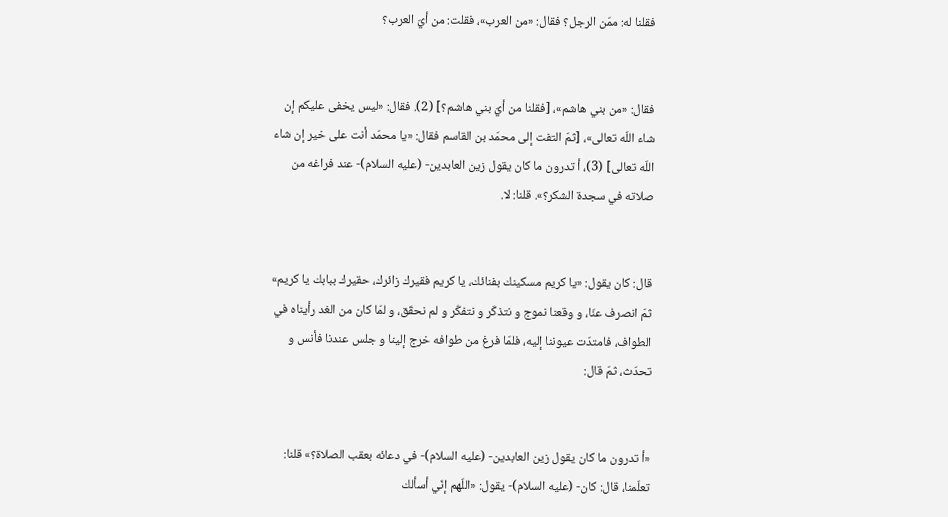فقلنا له: ممّن الرجل؟ فقال: «من العرب»، فقلت: من أيّ العرب؟


فقال: «من بني هاشم»، [فقلنا من أيّ بني هاشم؟] (2). فقال: «ليس يخفى عليكم إن شاء اللّه تعالى»، [ثمّ التفت إلى محمّد بن القاسم فقال: «يا محمّد أنت على خير إن شاء اللّه تعالى] (3)، أ تدرون ما كان يقول زين العابدين- (عليه السلام)- عند فراغه من صلاته في سجدة الشكر؟». قلنا: لا.


قال: كان يقول: «يا كريم مسكينك بفنائك، يا كريم فقيرك زائرك، حقيرك ببابك يا كريم» ثمّ انصرف عنّا، و وقعنا نموج و نتذكّر و نتفكّر و لم نحقّق، و لمّا كان من الغد رأيناه في الطواف، فامتدّت عيوننا إليه، فلمّا فرغ من طوافه خرج إلينا و جلس عندنا فأنس و تحدّث، ثمّ قال:


«أ تدرون ما كان يقول زين العابدين- (عليه السلام)- في دعائه بعقب الصلاة؟» قلنا: تعلّمنا، قال: كان- (عليه السلام)- يقول: «اللّهم إنّي أسألك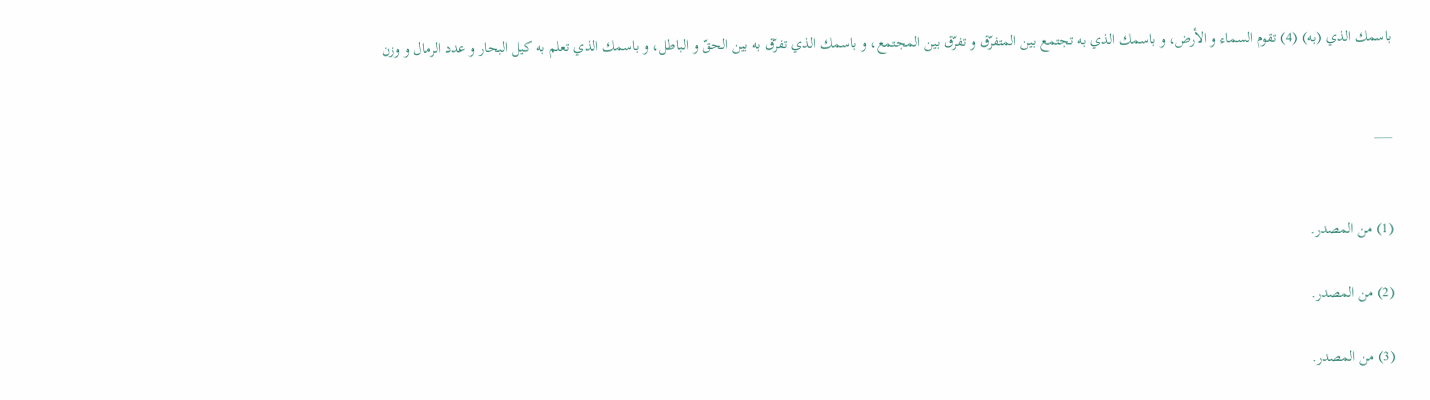باسمك الذي (به) (4) تقوم السماء و الأرض، و باسمك الذي به تجتمع بين المتفرّق و تفرّق بين المجتمع، و باسمك الذي تفرّق به بين الحقّ و الباطل، و باسمك الذي تعلم به كيل البحار و عدد الرمال و وزن


___


(1) من المصدر.

(2) من المصدر.

(3) من المصدر.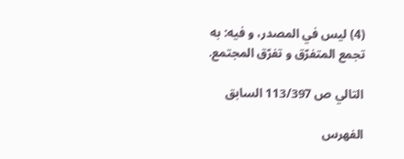(4) ليس في المصدر، و فيه: به تجمع المتفرّق و تفرّق المجتمع.

التالي ص 113/397 السابق

الفهرس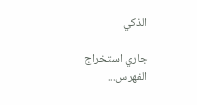الذكي

جاري استخراج الفهرس...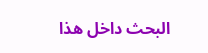البحث داخل هذا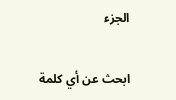الجزء

ابحث عن أي كلمة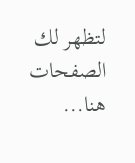لتظهر لك الصفحات هنا...